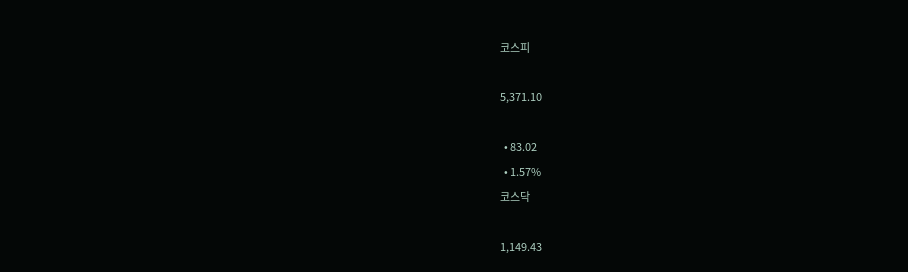코스피

5,371.10

  • 83.02
  • 1.57%
코스닥

1,149.43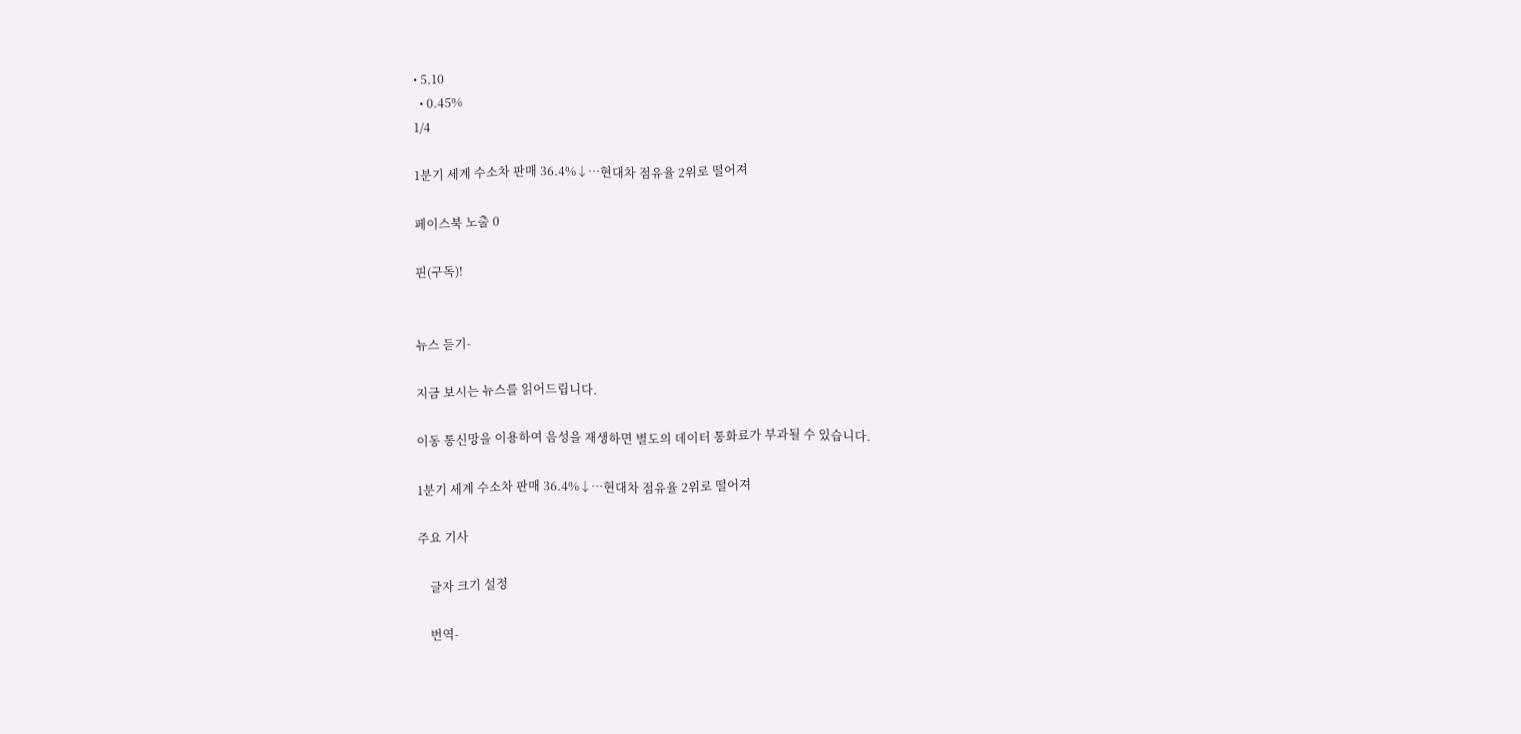• 5.10
  • 0.45%
1/4

1분기 세계 수소차 판매 36.4%↓…현대차 점유율 2위로 떨어져

페이스북 노출 0

핀(구독)!


뉴스 듣기-

지금 보시는 뉴스를 읽어드립니다.

이동 통신망을 이용하여 음성을 재생하면 별도의 데이터 통화료가 부과될 수 있습니다.

1분기 세계 수소차 판매 36.4%↓…현대차 점유율 2위로 떨어져

주요 기사

    글자 크기 설정

    번역-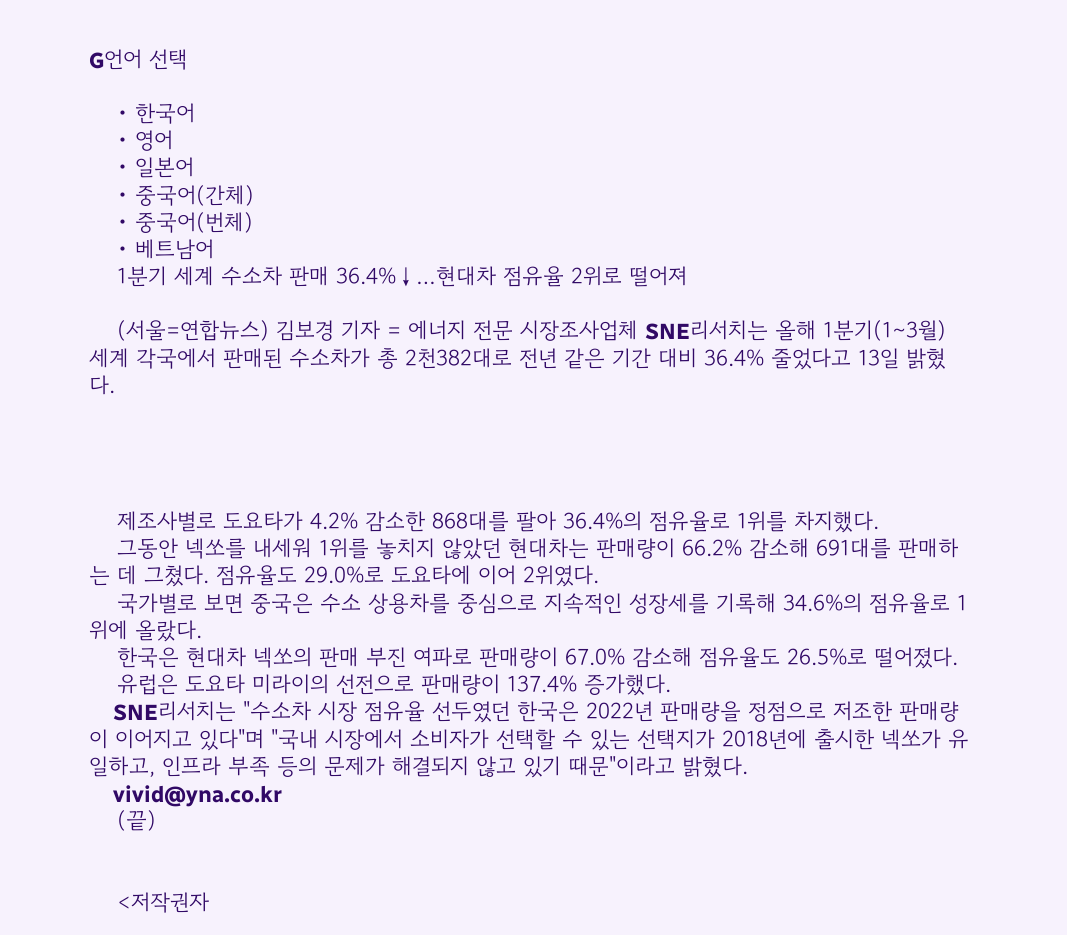G언어 선택

    • 한국어
    • 영어
    • 일본어
    • 중국어(간체)
    • 중국어(번체)
    • 베트남어
    1분기 세계 수소차 판매 36.4%↓…현대차 점유율 2위로 떨어져

    (서울=연합뉴스) 김보경 기자 = 에너지 전문 시장조사업체 SNE리서치는 올해 1분기(1∼3월) 세계 각국에서 판매된 수소차가 총 2천382대로 전년 같은 기간 대비 36.4% 줄었다고 13일 밝혔다.




    제조사별로 도요타가 4.2% 감소한 868대를 팔아 36.4%의 점유율로 1위를 차지했다.
    그동안 넥쏘를 내세워 1위를 놓치지 않았던 현대차는 판매량이 66.2% 감소해 691대를 판매하는 데 그쳤다. 점유율도 29.0%로 도요타에 이어 2위였다.
    국가별로 보면 중국은 수소 상용차를 중심으로 지속적인 성장세를 기록해 34.6%의 점유율로 1위에 올랐다.
    한국은 현대차 넥쏘의 판매 부진 여파로 판매량이 67.0% 감소해 점유율도 26.5%로 떨어졌다.
    유럽은 도요타 미라이의 선전으로 판매량이 137.4% 증가했다.
    SNE리서치는 "수소차 시장 점유율 선두였던 한국은 2022년 판매량을 정점으로 저조한 판매량이 이어지고 있다"며 "국내 시장에서 소비자가 선택할 수 있는 선택지가 2018년에 출시한 넥쏘가 유일하고, 인프라 부족 등의 문제가 해결되지 않고 있기 때문"이라고 밝혔다.
    vivid@yna.co.kr
    (끝)


    <저작권자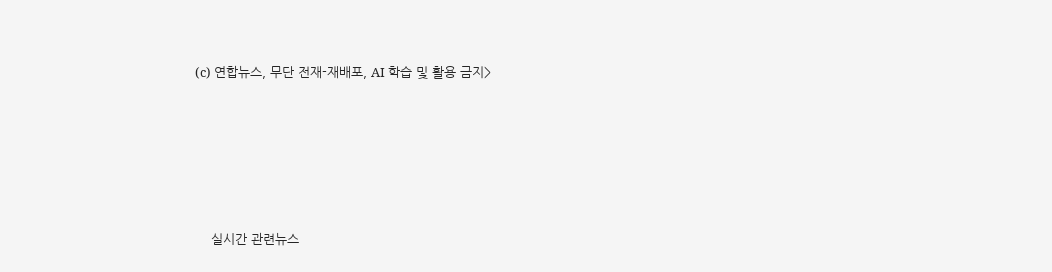(c) 연합뉴스, 무단 전재-재배포, AI 학습 및 활용 금지>







    실시간 관련뉴스